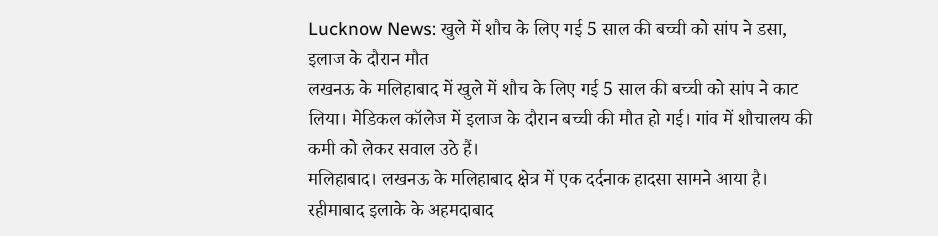Lucknow News: खुले में शौच के लिए गई 5 साल की बच्ची को सांप ने डसा, इलाज के दौरान मौत
लखनऊ के मलिहाबाद में खुले में शौच के लिए गई 5 साल की बच्ची को सांप ने काट लिया। मेडिकल कॉलेज में इलाज के दौरान बच्ची की मौत हो गई। गांव में शौचालय की कमी को लेकर सवाल उठे हैं।
मलिहाबाद। लखनऊ के मलिहाबाद क्षेत्र में एक दर्दनाक हादसा सामने आया है। रहीमाबाद इलाके के अहमदाबाद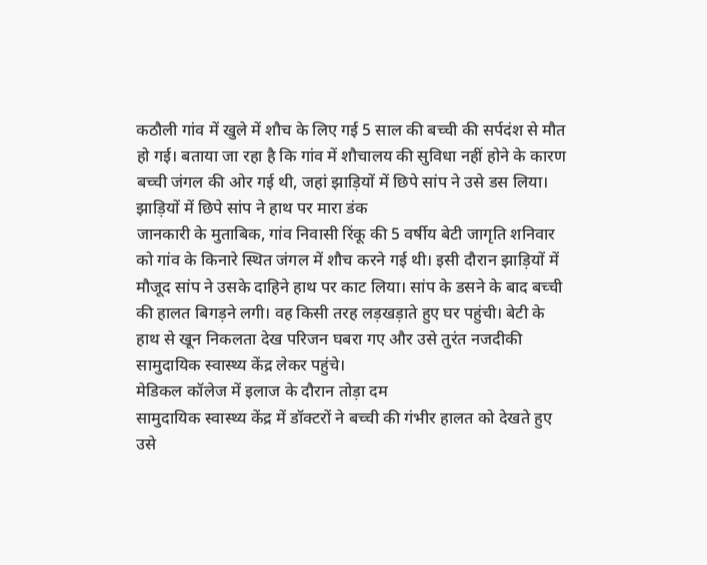कठौली गांव में खुले में शौच के लिए गई 5 साल की बच्ची की सर्पदंश से मौत हो गई। बताया जा रहा है कि गांव में शौचालय की सुविधा नहीं होने के कारण बच्ची जंगल की ओर गई थी, जहां झाड़ियों में छिपे सांप ने उसे डस लिया।
झाड़ियों में छिपे सांप ने हाथ पर मारा डंक
जानकारी के मुताबिक, गांव निवासी रिंकू की 5 वर्षीय बेटी जागृति शनिवार को गांव के किनारे स्थित जंगल में शौच करने गई थी। इसी दौरान झाड़ियों में मौजूद सांप ने उसके दाहिने हाथ पर काट लिया। सांप के डसने के बाद बच्ची की हालत बिगड़ने लगी। वह किसी तरह लड़खड़ाते हुए घर पहुंची। बेटी के हाथ से खून निकलता देख परिजन घबरा गए और उसे तुरंत नजदीकी सामुदायिक स्वास्थ्य केंद्र लेकर पहुंचे।
मेडिकल कॉलेज में इलाज के दौरान तोड़ा दम
सामुदायिक स्वास्थ्य केंद्र में डॉक्टरों ने बच्ची की गंभीर हालत को देखते हुए उसे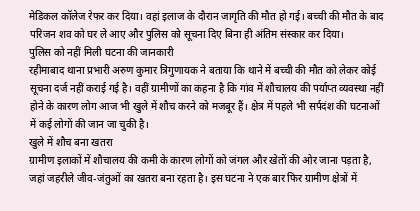मेडिकल कॉलेज रेफर कर दिया। वहां इलाज के दौरान जागृति की मौत हो गई। बच्ची की मौत के बाद परिजन शव को घर ले आए और पुलिस को सूचना दिए बिना ही अंतिम संस्कार कर दिया।
पुलिस को नहीं मिली घटना की जानकारी
रहीमाबाद थाना प्रभारी अरुण कुमार त्रिगुणायक ने बताया कि थाने में बच्ची की मौत को लेकर कोई सूचना दर्ज नहीं कराई गई है। वहीं ग्रामीणों का कहना है कि गांव में शौचालय की पर्याप्त व्यवस्था नहीं होने के कारण लोग आज भी खुले में शौच करने को मजबूर हैं। क्षेत्र में पहले भी सर्पदंश की घटनाओं में कई लोगों की जान जा चुकी है।
खुले में शौच बना खतरा
ग्रामीण इलाकों में शौचालय की कमी के कारण लोगों को जंगल और खेतों की ओर जाना पड़ता है, जहां जहरीले जीव-जंतुओं का खतरा बना रहता है। इस घटना ने एक बार फिर ग्रामीण क्षेत्रों में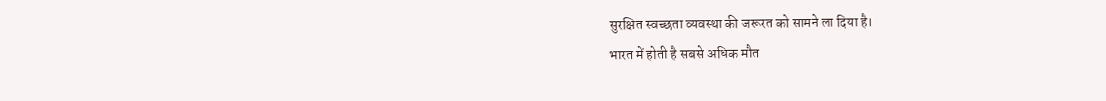सुरक्षित स्वच्छता व्यवस्था की जरूरत को सामने ला दिया है।
भारत में होती है सबसे अधिक मौत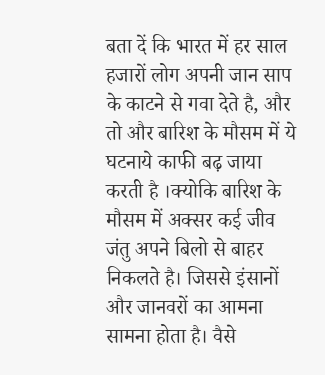बता दें कि भारत में हर साल हजारों लोग अपनी जान साप के काटने से गवा देते है, और तो और बारिश के मौसम में ये घटनाये काफी बढ़ जाया करती है ।क्योकि बारिश के मौसम में अक्सर कई जीव जंतु अपने बिलो से बाहर निकलते है। जिससे इंसानों और जानवरों का आमना सामना होता है। वैसे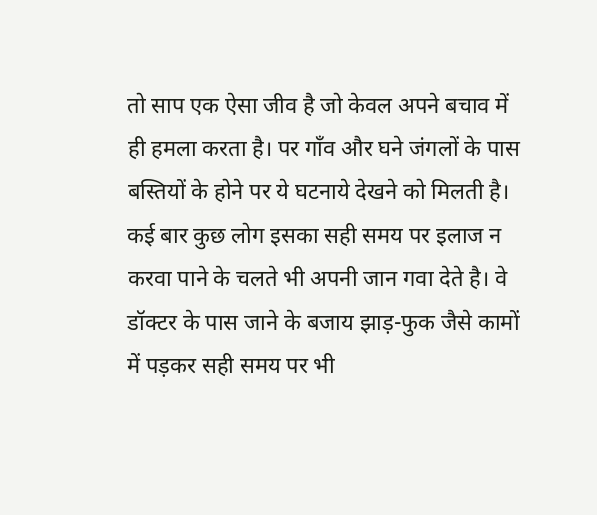तो साप एक ऐसा जीव है जो केवल अपने बचाव में ही हमला करता है। पर गाँव और घने जंगलों के पास बस्तियों के होने पर ये घटनाये देखने को मिलती है। कई बार कुछ लोग इसका सही समय पर इलाज न करवा पाने के चलते भी अपनी जान गवा देते है। वे डॉक्टर के पास जाने के बजाय झाड़-फुक जैसे कामों में पड़कर सही समय पर भी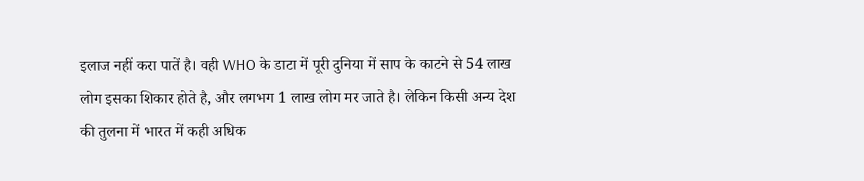इलाज नहीं करा पातें है। वही WHO के डाटा में पूरी दुनिया में साप के काटने से 54 लाख लोग इसका शिकार होते है, और लगभग 1 लाख लोग मर जाते है। लेकिन किसी अन्य देश की तुलना में भारत में कही अधिक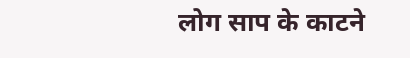लोग साप के काटने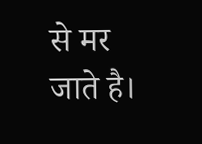से मर जाते है।